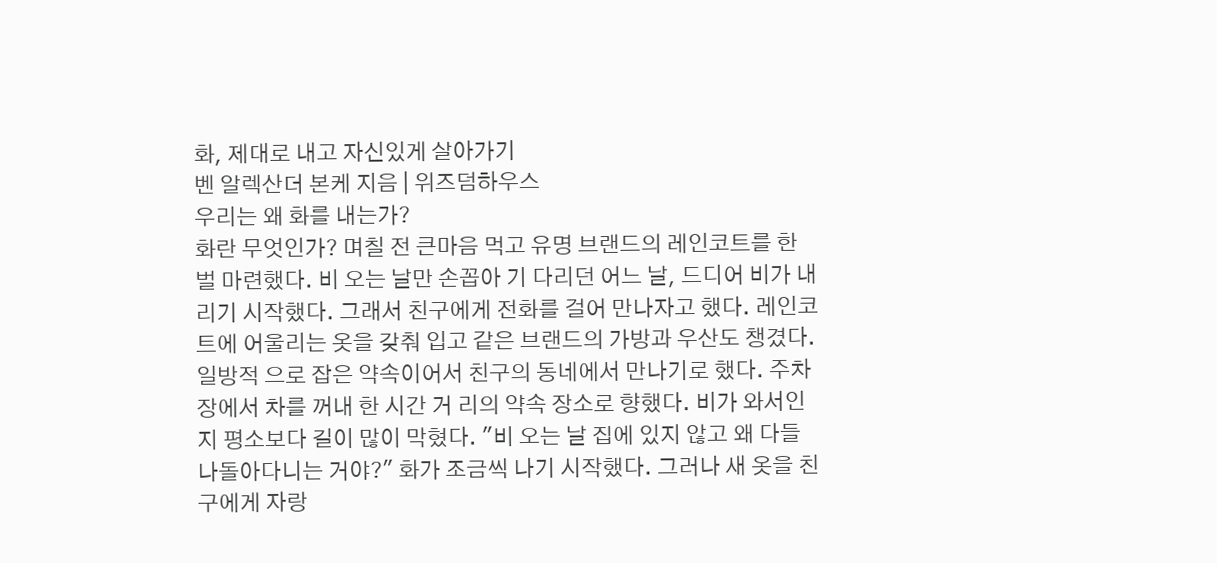화, 제대로 내고 자신있게 살아가기
벤 알렉산더 본케 지음 | 위즈덤하우스
우리는 왜 화를 내는가?
화란 무엇인가? 며칠 전 큰마음 먹고 유명 브랜드의 레인코트를 한 벌 마련했다. 비 오는 날만 손꼽아 기 다리던 어느 날, 드디어 비가 내리기 시작했다. 그래서 친구에게 전화를 걸어 만나자고 했다. 레인코트에 어울리는 옷을 갖춰 입고 같은 브랜드의 가방과 우산도 챙겼다. 일방적 으로 잡은 약속이어서 친구의 동네에서 만나기로 했다. 주차장에서 차를 꺼내 한 시간 거 리의 약속 장소로 향했다. 비가 와서인지 평소보다 길이 많이 막혔다. "비 오는 날 집에 있지 않고 왜 다들 나돌아다니는 거야?" 화가 조금씩 나기 시작했다. 그러나 새 옷을 친 구에게 자랑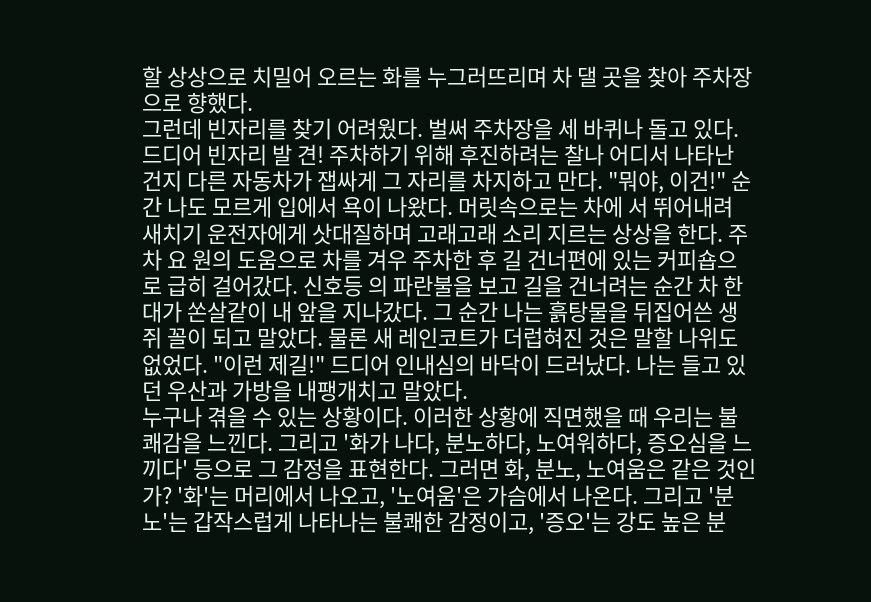할 상상으로 치밀어 오르는 화를 누그러뜨리며 차 댈 곳을 찾아 주차장으로 향했다.
그런데 빈자리를 찾기 어려웠다. 벌써 주차장을 세 바퀴나 돌고 있다. 드디어 빈자리 발 견! 주차하기 위해 후진하려는 찰나 어디서 나타난 건지 다른 자동차가 잽싸게 그 자리를 차지하고 만다. "뭐야, 이건!" 순간 나도 모르게 입에서 욕이 나왔다. 머릿속으로는 차에 서 뛰어내려 새치기 운전자에게 삿대질하며 고래고래 소리 지르는 상상을 한다. 주차 요 원의 도움으로 차를 겨우 주차한 후 길 건너편에 있는 커피숍으로 급히 걸어갔다. 신호등 의 파란불을 보고 길을 건너려는 순간 차 한 대가 쏜살같이 내 앞을 지나갔다. 그 순간 나는 흙탕물을 뒤집어쓴 생쥐 꼴이 되고 말았다. 물론 새 레인코트가 더럽혀진 것은 말할 나위도 없었다. "이런 제길!" 드디어 인내심의 바닥이 드러났다. 나는 들고 있던 우산과 가방을 내팽개치고 말았다.
누구나 겪을 수 있는 상황이다. 이러한 상황에 직면했을 때 우리는 불쾌감을 느낀다. 그리고 '화가 나다, 분노하다, 노여워하다, 증오심을 느끼다' 등으로 그 감정을 표현한다. 그러면 화, 분노, 노여움은 같은 것인가? '화'는 머리에서 나오고, '노여움'은 가슴에서 나온다. 그리고 '분노'는 갑작스럽게 나타나는 불쾌한 감정이고, '증오'는 강도 높은 분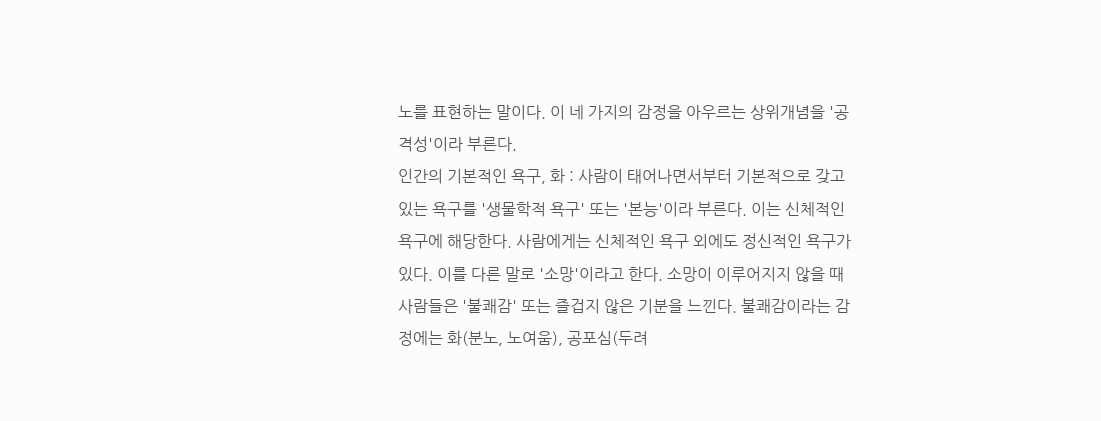노를 표현하는 말이다. 이 네 가지의 감정을 아우르는 상위개념을 '공격성'이라 부른다.
인간의 기본적인 욕구, 화 : 사람이 태어나면서부터 기본적으로 갖고 있는 욕구를 '생물학적 욕구' 또는 '본능'이라 부른다. 이는 신체적인 욕구에 해당한다. 사람에게는 신체적인 욕구 외에도 정신적인 욕구가 있다. 이를 다른 말로 '소망'이라고 한다. 소망이 이루어지지 않을 때 사람들은 '불쾌감' 또는 즐겁지 않은 기분을 느낀다. 불쾌감이라는 감정에는 화(분노, 노여움), 공포심(두려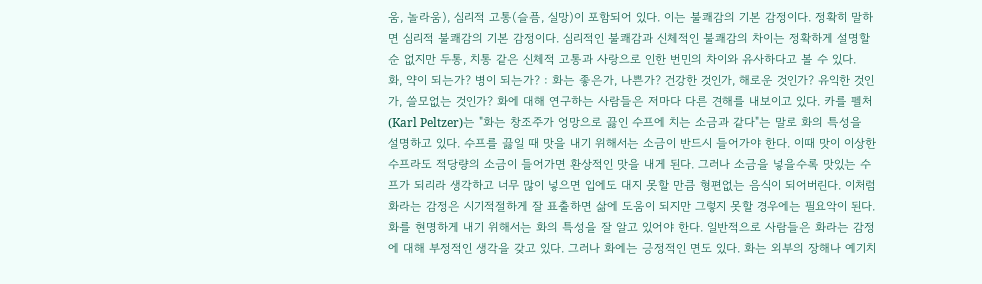움, 놀라움), 심리적 고통(슬픔, 실망)이 포함되어 있다. 이는 불쾌감의 기본 감정이다. 정확히 말하면 심리적 불쾌감의 기본 감정이다. 심리적인 불쾌감과 신체적인 불쾌감의 차이는 정확하게 설명할 순 없지만 두통, 치통 같은 신체적 고통과 사랑으로 인한 번민의 차이와 유사하다고 볼 수 있다.
화, 약이 되는가? 병이 되는가? : 화는 좋은가, 나쁜가? 건강한 것인가, 해로운 것인가? 유익한 것인가, 쓸모없는 것인가? 화에 대해 연구하는 사람들은 저마다 다른 견해를 내보이고 있다. 카를 펠처(Karl Peltzer)는 "화는 창조주가 엉망으로 끓인 수프에 치는 소금과 같다"는 말로 화의 특성을 설명하고 있다. 수프를 끓일 때 맛을 내기 위해서는 소금이 반드시 들어가야 한다. 이때 맛이 이상한 수프라도 적당량의 소금이 들어가면 환상적인 맛을 내게 된다. 그러나 소금을 넣을수록 맛있는 수프가 되리라 생각하고 너무 많이 넣으면 입에도 대지 못할 만큼 형편없는 음식이 되어버린다. 이처럼 화라는 감정은 시기적절하게 잘 표출하면 삶에 도움이 되지만 그렇지 못할 경우에는 필요악이 된다.
화를 현명하게 내기 위해서는 화의 특성을 잘 알고 있어야 한다. 일반적으로 사람들은 화라는 감정에 대해 부정적인 생각을 갖고 있다. 그러나 화에는 긍정적인 면도 있다. 화는 외부의 장해나 예기치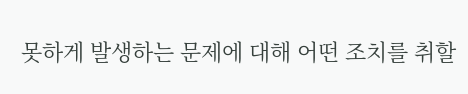못하게 발생하는 문제에 대해 어떤 조치를 취할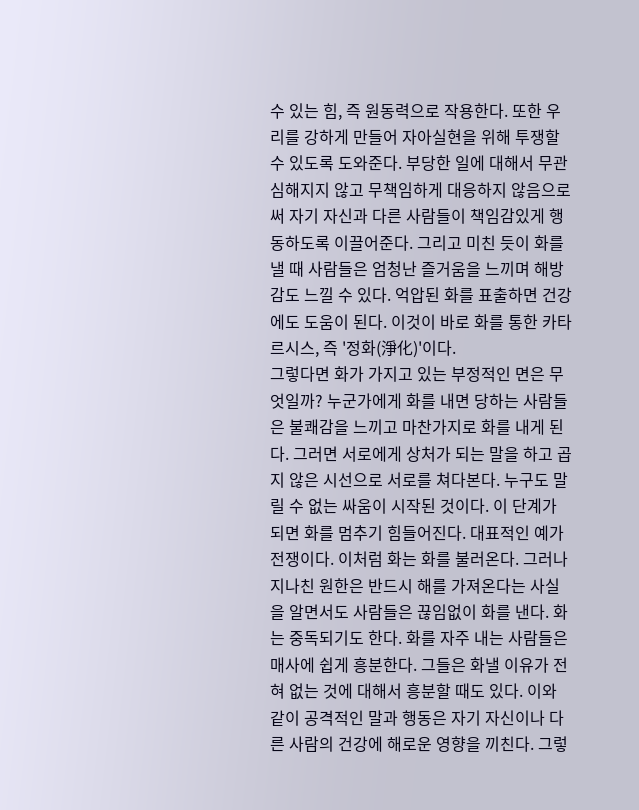수 있는 힘, 즉 원동력으로 작용한다. 또한 우리를 강하게 만들어 자아실현을 위해 투쟁할 수 있도록 도와준다. 부당한 일에 대해서 무관심해지지 않고 무책임하게 대응하지 않음으로써 자기 자신과 다른 사람들이 책임감있게 행동하도록 이끌어준다. 그리고 미친 듯이 화를 낼 때 사람들은 엄청난 즐거움을 느끼며 해방감도 느낄 수 있다. 억압된 화를 표출하면 건강에도 도움이 된다. 이것이 바로 화를 통한 카타르시스, 즉 '정화(淨化)'이다.
그렇다면 화가 가지고 있는 부정적인 면은 무엇일까? 누군가에게 화를 내면 당하는 사람들은 불쾌감을 느끼고 마찬가지로 화를 내게 된다. 그러면 서로에게 상처가 되는 말을 하고 곱지 않은 시선으로 서로를 쳐다본다. 누구도 말릴 수 없는 싸움이 시작된 것이다. 이 단계가 되면 화를 멈추기 힘들어진다. 대표적인 예가 전쟁이다. 이처럼 화는 화를 불러온다. 그러나 지나친 원한은 반드시 해를 가져온다는 사실을 알면서도 사람들은 끊임없이 화를 낸다. 화는 중독되기도 한다. 화를 자주 내는 사람들은 매사에 쉽게 흥분한다. 그들은 화낼 이유가 전혀 없는 것에 대해서 흥분할 때도 있다. 이와 같이 공격적인 말과 행동은 자기 자신이나 다른 사람의 건강에 해로운 영향을 끼친다. 그렇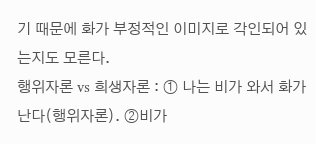기 때문에 화가 부정적인 이미지로 각인되어 있는지도 모른다.
행위자론 vs 희생자론 : ① 나는 비가 와서 화가 난다(행위자론). ②비가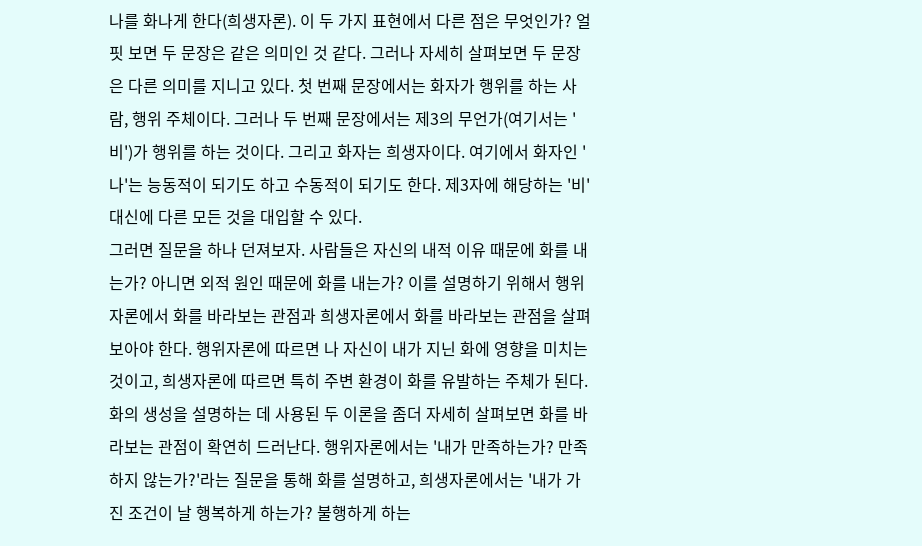나를 화나게 한다(희생자론). 이 두 가지 표현에서 다른 점은 무엇인가? 얼핏 보면 두 문장은 같은 의미인 것 같다. 그러나 자세히 살펴보면 두 문장은 다른 의미를 지니고 있다. 첫 번째 문장에서는 화자가 행위를 하는 사람, 행위 주체이다. 그러나 두 번째 문장에서는 제3의 무언가(여기서는 '비')가 행위를 하는 것이다. 그리고 화자는 희생자이다. 여기에서 화자인 '나'는 능동적이 되기도 하고 수동적이 되기도 한다. 제3자에 해당하는 '비' 대신에 다른 모든 것을 대입할 수 있다.
그러면 질문을 하나 던져보자. 사람들은 자신의 내적 이유 때문에 화를 내는가? 아니면 외적 원인 때문에 화를 내는가? 이를 설명하기 위해서 행위자론에서 화를 바라보는 관점과 희생자론에서 화를 바라보는 관점을 살펴보아야 한다. 행위자론에 따르면 나 자신이 내가 지닌 화에 영향을 미치는 것이고, 희생자론에 따르면 특히 주변 환경이 화를 유발하는 주체가 된다. 화의 생성을 설명하는 데 사용된 두 이론을 좀더 자세히 살펴보면 화를 바라보는 관점이 확연히 드러난다. 행위자론에서는 '내가 만족하는가? 만족하지 않는가?'라는 질문을 통해 화를 설명하고, 희생자론에서는 '내가 가진 조건이 날 행복하게 하는가? 불행하게 하는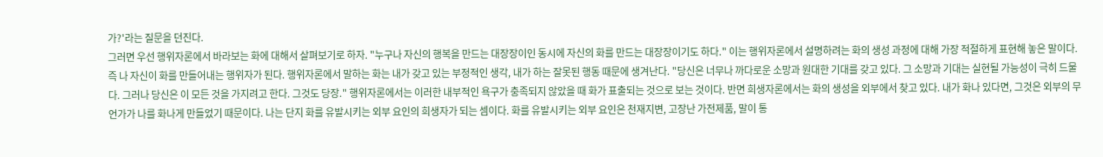가?'라는 질문을 던진다.
그러면 우선 행위자론에서 바라보는 화에 대해서 살펴보기로 하자. "누구나 자신의 행복을 만드는 대장장이인 동시에 자신의 화를 만드는 대장장이기도 하다." 이는 행위자론에서 설명하려는 화의 생성 과정에 대해 가장 적절하게 표현해 놓은 말이다. 즉 나 자신이 화를 만들어내는 행위자가 된다. 행위자론에서 말하는 화는 내가 갖고 있는 부정적인 생각, 내가 하는 잘못된 행동 때문에 생겨난다. "당신은 너무나 까다로운 소망과 원대한 기대를 갖고 있다. 그 소망과 기대는 실현될 가능성이 극히 드물다. 그러나 당신은 이 모든 것을 가지려고 한다. 그것도 당장." 행위자론에서는 이러한 내부적인 욕구가 충족되지 않았을 때 화가 표출되는 것으로 보는 것이다. 반면 희생자론에서는 화의 생성을 외부에서 찾고 있다. 내가 화나 있다면, 그것은 외부의 무언가가 나를 화나게 만들었기 때문이다. 나는 단지 화를 유발시키는 외부 요인의 희생자가 되는 셈이다. 화를 유발시키는 외부 요인은 천재지변, 고장난 가전제품, 말이 통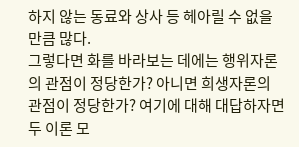하지 않는 동료와 상사 등 헤아릴 수 없을 만큼 많다.
그렇다면 화를 바라보는 데에는 행위자론의 관점이 정당한가? 아니면 희생자론의 관점이 정당한가? 여기에 대해 대답하자면 두 이론 모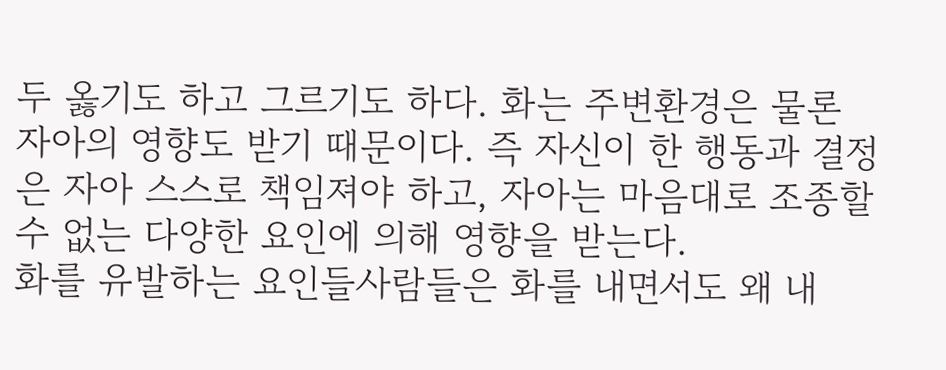두 옳기도 하고 그르기도 하다. 화는 주변환경은 물론 자아의 영향도 받기 때문이다. 즉 자신이 한 행동과 결정은 자아 스스로 책임져야 하고, 자아는 마음대로 조종할 수 없는 다양한 요인에 의해 영향을 받는다.
화를 유발하는 요인들사람들은 화를 내면서도 왜 내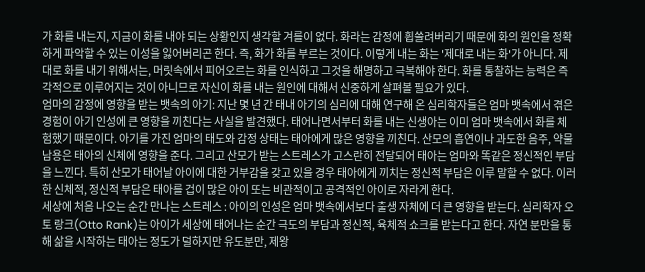가 화를 내는지, 지금이 화를 내야 되는 상황인지 생각할 겨를이 없다. 화라는 감정에 휩쓸려버리기 때문에 화의 원인을 정확하게 파악할 수 있는 이성을 잃어버리곤 한다. 즉, 화가 화를 부르는 것이다. 이렇게 내는 화는 '제대로 내는 화'가 아니다. 제대로 화를 내기 위해서는, 머릿속에서 피어오르는 화를 인식하고 그것을 해명하고 극복해야 한다. 화를 통찰하는 능력은 즉각적으로 이루어지는 것이 아니므로 자신이 화를 내는 원인에 대해서 신중하게 살펴볼 필요가 있다.
엄마의 감정에 영향을 받는 뱃속의 아기: 지난 몇 년 간 태내 아기의 심리에 대해 연구해 온 심리학자들은 엄마 뱃속에서 겪은 경험이 아기 인성에 큰 영향을 끼친다는 사실을 발견했다. 태어나면서부터 화를 내는 신생아는 이미 엄마 뱃속에서 화를 체험했기 때문이다. 아기를 가진 엄마의 태도와 감정 상태는 태아에게 많은 영향을 끼친다. 산모의 흡연이나 과도한 음주, 약물 남용은 태아의 신체에 영향을 준다. 그리고 산모가 받는 스트레스가 고스란히 전달되어 태아는 엄마와 똑같은 정신적인 부담을 느낀다. 특히 산모가 태어날 아이에 대한 거부감을 갖고 있을 경우 태아에게 끼치는 정신적 부담은 이루 말할 수 없다. 이러한 신체적, 정신적 부담은 태아를 겁이 많은 아이 또는 비관적이고 공격적인 아이로 자라게 한다.
세상에 처음 나오는 순간 만나는 스트레스 : 아이의 인성은 엄마 뱃속에서보다 출생 자체에 더 큰 영향을 받는다. 심리학자 오토 랑크(Otto Rank)는 아이가 세상에 태어나는 순간 극도의 부담과 정신적, 육체적 쇼크를 받는다고 한다. 자연 분만을 통해 삶을 시작하는 태아는 정도가 덜하지만 유도분만, 제왕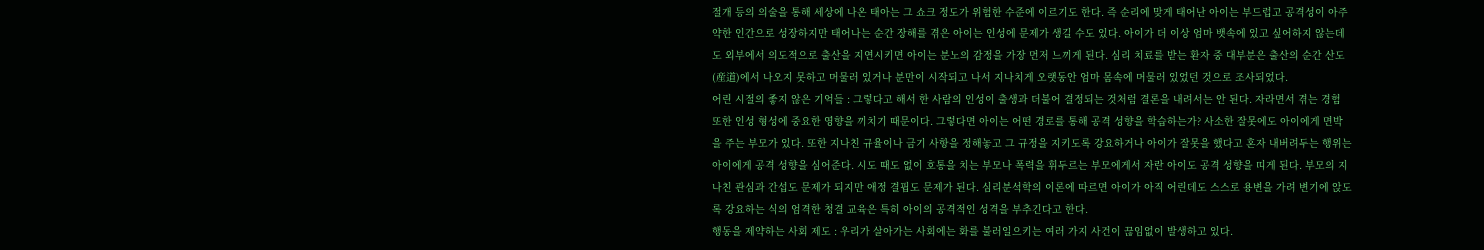절개 등의 의술을 통해 세상에 나온 태아는 그 쇼크 정도가 위험한 수준에 이르기도 한다. 즉 순리에 맞게 태어난 아이는 부드럽고 공격성이 아주 약한 인간으로 성장하지만 태어나는 순간 장해를 겪은 아이는 인성에 문제가 생길 수도 있다. 아이가 더 이상 엄마 뱃속에 있고 싶어하지 않는데도 외부에서 의도적으로 출산을 지연시키면 아이는 분노의 감정을 가장 먼저 느끼게 된다. 심리 치료를 받는 환자 중 대부분은 출산의 순간 산도(産道)에서 나오지 못하고 머물러 있거나 분만이 시작되고 나서 지나치게 오랫동안 엄마 몸속에 머물러 있었던 것으로 조사되었다.
어린 시절의 좋지 않은 기억들 : 그렇다고 해서 한 사람의 인성이 출생과 더불어 결정되는 것처럼 결론을 내려서는 안 된다. 자라면서 겪는 경험 또한 인성 형성에 중요한 영향을 끼치기 때문이다. 그렇다면 아이는 어떤 경로를 통해 공격 성향을 학습하는가? 사소한 잘못에도 아이에게 면박을 주는 부모가 있다. 또한 지나친 규율이나 금기 사항을 정해놓고 그 규정을 지키도록 강요하거나 아이가 잘못을 했다고 혼자 내버려두는 행위는 아이에게 공격 성향을 심어준다. 시도 때도 없이 호통을 치는 부모나 폭력을 휘두르는 부모에게서 자란 아이도 공격 성향을 띠게 된다. 부모의 지나친 관심과 간섭도 문제가 되지만 애정 결핍도 문제가 된다. 심리분석학의 이론에 따르면 아이가 아직 어린데도 스스로 용변을 가려 변기에 앉도록 강요하는 식의 엄격한 청결 교육은 특히 아이의 공격적인 성격을 부추긴다고 한다.
행동을 제약하는 사회 제도 : 우리가 살아가는 사회에는 화를 불러일으키는 여러 가지 사건이 끊임없이 발생하고 있다.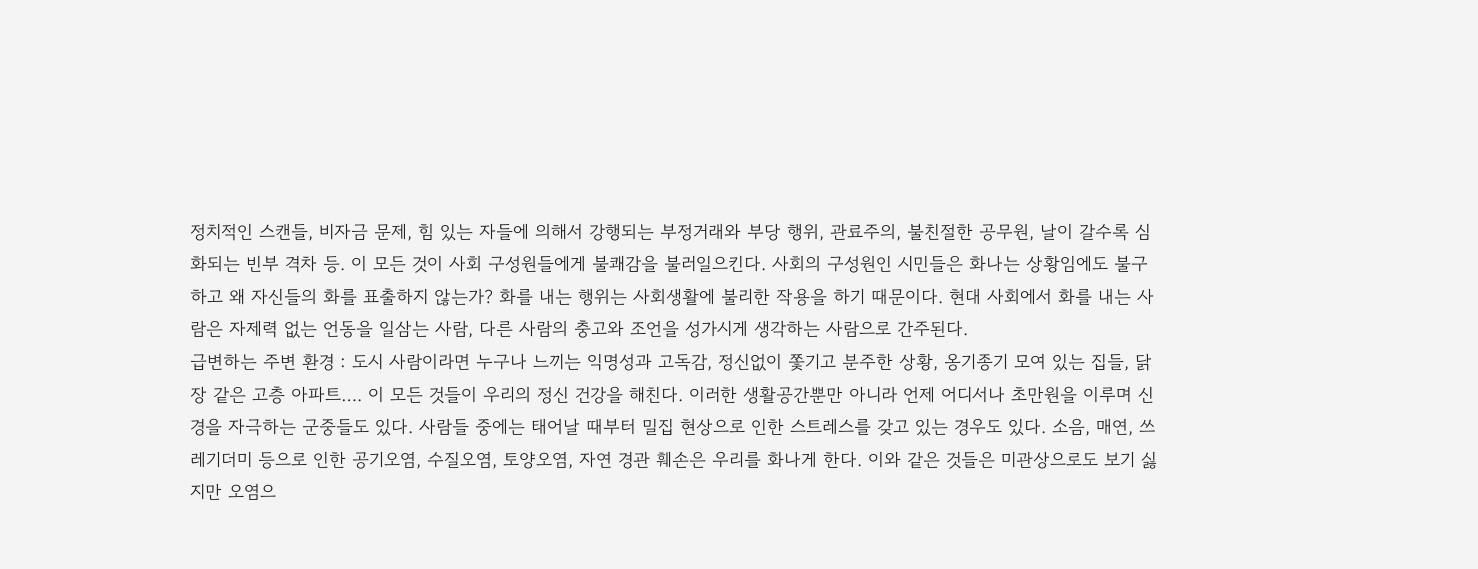정치적인 스캔들, 비자금 문제, 힘 있는 자들에 의해서 강행되는 부정거래와 부당 행위, 관료주의, 불친절한 공무원, 날이 갈수록 심화되는 빈부 격차 등. 이 모든 것이 사회 구성원들에게 불쾌감을 불러일으킨다. 사회의 구성원인 시민들은 화나는 상황임에도 불구하고 왜 자신들의 화를 표출하지 않는가? 화를 내는 행위는 사회생활에 불리한 작용을 하기 때문이다. 현대 사회에서 화를 내는 사람은 자제력 없는 언동을 일삼는 사람, 다른 사람의 충고와 조언을 성가시게 생각하는 사람으로 간주된다.
급변하는 주변 환경 : 도시 사람이라면 누구나 느끼는 익명성과 고독감, 정신없이 쫓기고 분주한 상황, 옹기종기 모여 있는 집들, 닭장 같은 고층 아파트…. 이 모든 것들이 우리의 정신 건강을 해친다. 이러한 생활공간뿐만 아니라 언제 어디서나 초만원을 이루며 신경을 자극하는 군중들도 있다. 사람들 중에는 태어날 때부터 밀집 현상으로 인한 스트레스를 갖고 있는 경우도 있다. 소음, 매연, 쓰레기더미 등으로 인한 공기오염, 수질오염, 토양오염, 자연 경관 훼손은 우리를 화나게 한다. 이와 같은 것들은 미관상으로도 보기 싫지만 오염으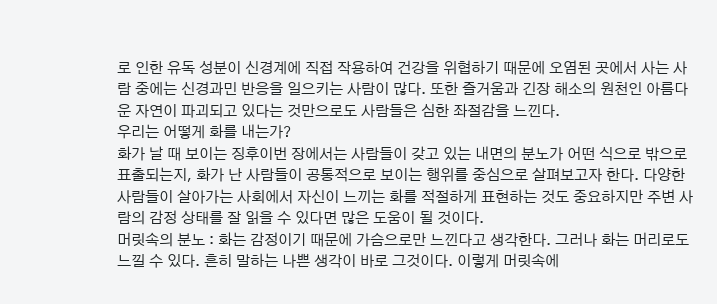로 인한 유독 성분이 신경계에 직접 작용하여 건강을 위협하기 때문에 오염된 곳에서 사는 사람 중에는 신경과민 반응을 일으키는 사람이 많다. 또한 즐거움과 긴장 해소의 원천인 아름다운 자연이 파괴되고 있다는 것만으로도 사람들은 심한 좌절감을 느낀다.
우리는 어떻게 화를 내는가?
화가 날 때 보이는 징후이번 장에서는 사람들이 갖고 있는 내면의 분노가 어떤 식으로 밖으로 표출되는지, 화가 난 사람들이 공통적으로 보이는 행위를 중심으로 살펴보고자 한다. 다양한 사람들이 살아가는 사회에서 자신이 느끼는 화를 적절하게 표현하는 것도 중요하지만 주변 사람의 감정 상태를 잘 읽을 수 있다면 많은 도움이 될 것이다.
머릿속의 분노 : 화는 감정이기 때문에 가슴으로만 느낀다고 생각한다. 그러나 화는 머리로도 느낄 수 있다. 흔히 말하는 나쁜 생각이 바로 그것이다. 이렇게 머릿속에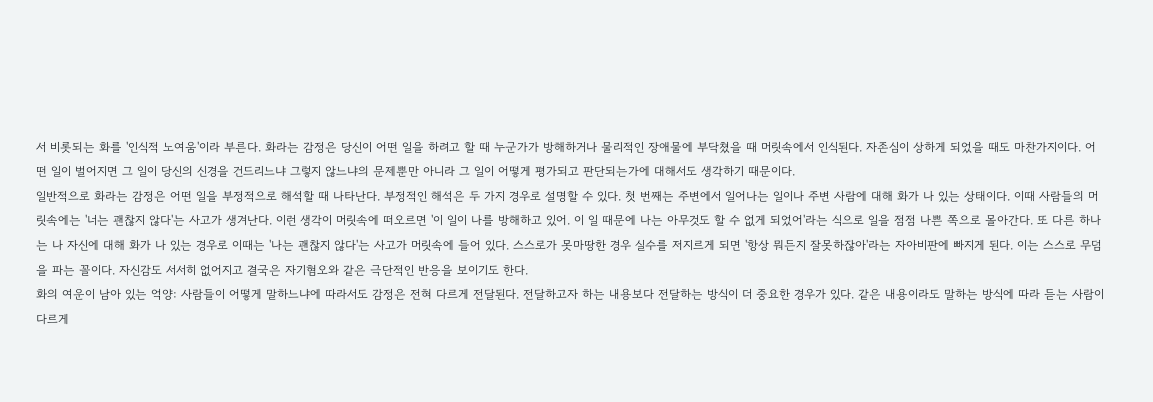서 비롯되는 화를 '인식적 노여움'이라 부른다. 화라는 감정은 당신이 어떤 일을 하려고 할 때 누군가가 방해하거나 물리적인 장애물에 부닥쳤을 때 머릿속에서 인식된다. 자존심이 상하게 되었을 때도 마찬가지이다. 어떤 일이 벌어지면 그 일이 당신의 신경을 건드리느냐 그렇지 않느냐의 문제뿐만 아니라 그 일이 어떻게 평가되고 판단되는가에 대해서도 생각하기 때문이다.
일반적으로 화라는 감정은 어떤 일을 부정적으로 해석할 때 나타난다. 부정적인 해석은 두 가지 경우로 설명할 수 있다. 첫 번째는 주변에서 일어나는 일이나 주변 사람에 대해 화가 나 있는 상태이다. 이때 사람들의 머릿속에는 '너는 괜찮지 않다'는 사고가 생겨난다. 이런 생각이 머릿속에 떠오르면 '이 일이 나를 방해하고 있어. 이 일 때문에 나는 아무것도 할 수 없게 되었어'라는 식으로 일을 점점 나쁜 쪽으로 몰아간다. 또 다른 하나는 나 자신에 대해 화가 나 있는 경우로 이때는 '나는 괜찮지 않다'는 사고가 머릿속에 들어 있다. 스스로가 못마땅한 경우 실수를 저지르게 되면 '항상 뭐든지 잘못하잖아'라는 자아비판에 빠지게 된다. 이는 스스로 무덤을 파는 꼴이다. 자신감도 서서히 없어지고 결국은 자기혐오와 같은 극단적인 반응을 보이기도 한다.
화의 여운이 남아 있는 억양: 사람들이 어떻게 말하느냐에 따라서도 감정은 전혀 다르게 전달된다. 전달하고자 하는 내용보다 전달하는 방식이 더 중요한 경우가 있다. 같은 내용이라도 말하는 방식에 따라 듣는 사람이 다르게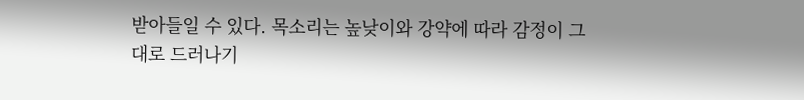받아들일 수 있다. 목소리는 높낮이와 강약에 따라 감정이 그대로 드러나기